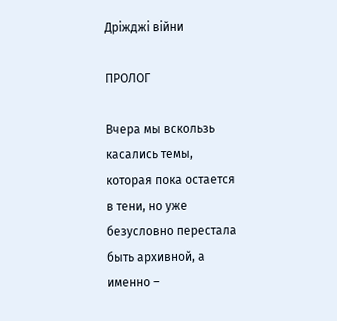Дріжджі війни

ПРОЛОГ

Вчера мы вскользь касались темы, которая пока остается в тени, но уже безусловно перестала быть архивной, а именно –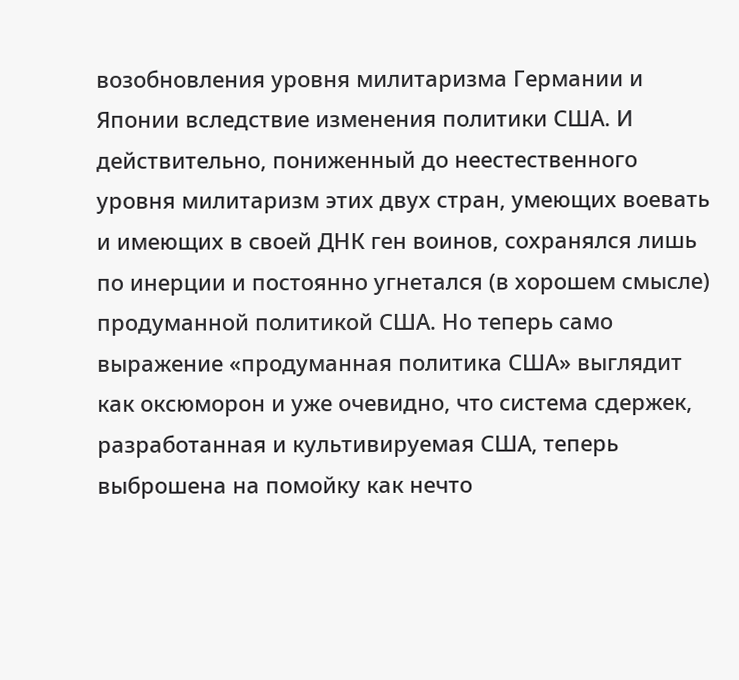возобновления уровня милитаризма Германии и Японии вследствие изменения политики США. И действительно, пониженный до неестественного уровня милитаризм этих двух стран, умеющих воевать и имеющих в своей ДНК ген воинов, сохранялся лишь по инерции и постоянно угнетался (в хорошем смысле) продуманной политикой США. Но теперь само выражение «продуманная политика США» выглядит как оксюморон и уже очевидно, что система сдержек, разработанная и культивируемая США, теперь выброшена на помойку как нечто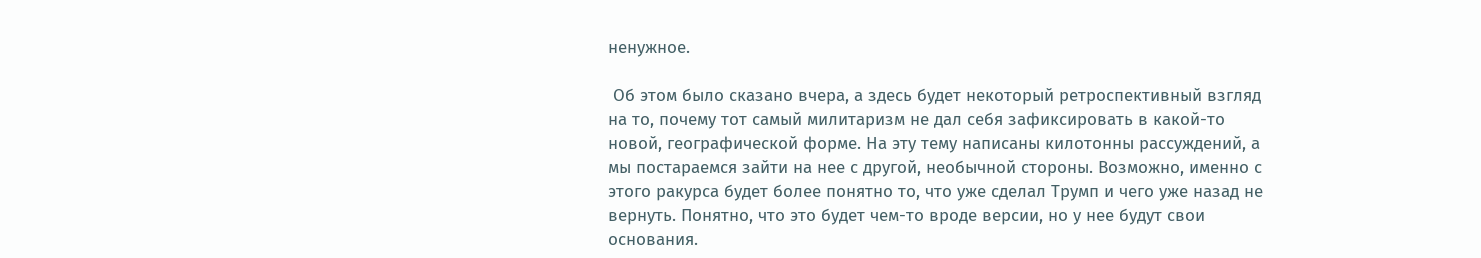ненужное.

 Об этом было сказано вчера, а здесь будет некоторый ретроспективный взгляд на то, почему тот самый милитаризм не дал себя зафиксировать в какой-то новой, географической форме. На эту тему написаны килотонны рассуждений, а мы постараемся зайти на нее с другой, необычной стороны. Возможно, именно с этого ракурса будет более понятно то, что уже сделал Трумп и чего уже назад не вернуть. Понятно, что это будет чем-то вроде версии, но у нее будут свои основания.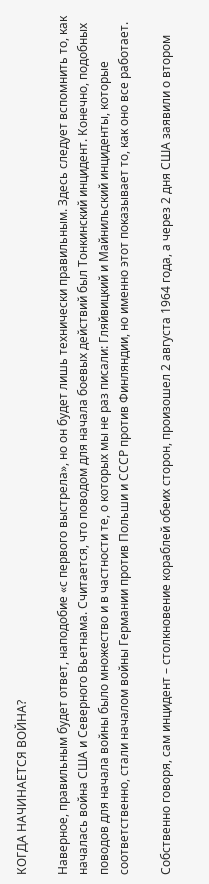КОГДА НАЧИНАЕТСЯ ВОЙНА?

Наверное, правильным будет ответ, наподобие «с первого выстрела», но он будет лишь технически правильным. Здесь следует вспомнить то, как началась война США и Северного Вьетнама. Считается, что поводом для начала боевых действий был Тонкинский инцидент. Конечно, подобных поводов для начала войны было множество и в частности те, о которых мы не раз писали: Гляйвицкий и Майнильский инциденты, которые соответственно, стали началом войны Германии против Польши и СССР против Финляндии, но именно этот показывает то, как оно все работает.

Собственно говоря, сам инцидент – столкновение кораблей обеих сторон, произошел 2 августа 1964 года, а через 2 дня США заявили о втором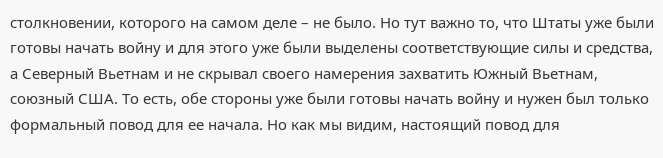столкновении, которого на самом деле – не было. Но тут важно то, что Штаты уже были готовы начать войну и для этого уже были выделены соответствующие силы и средства, а Северный Вьетнам и не скрывал своего намерения захватить Южный Вьетнам, союзный США. То есть, обе стороны уже были готовы начать войну и нужен был только формальный повод для ее начала. Но как мы видим, настоящий повод для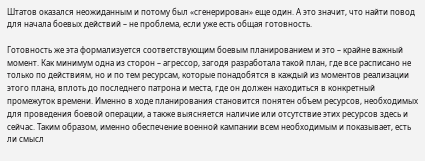Штатов оказался неожиданным и потому был «сгенерирован» еще один. А это значит, что найти повод для начала боевых действий – не проблема, если уже есть общая готовность.

Готовность же эта формализуется соответствующим боевым планированием и это – крайне важный момент. Как минимум одна из сторон – агрессор, загодя разработала такой план, где все расписано не только по действиям, но и по тем ресурсам, которые понадобятся в каждый из моментов реализации этого плана, вплоть до последнего патрона и места, где он должен находиться в конкретный промежуток времени. Именно в ходе планирования становится понятен объем ресурсов, необходимых для проведения боевой операции, а также выясняется наличие или отсутствие этих ресурсов здесь и сейчас. Таким образом, именно обеспечение военной кампании всем необходимым и показывает, есть ли смысл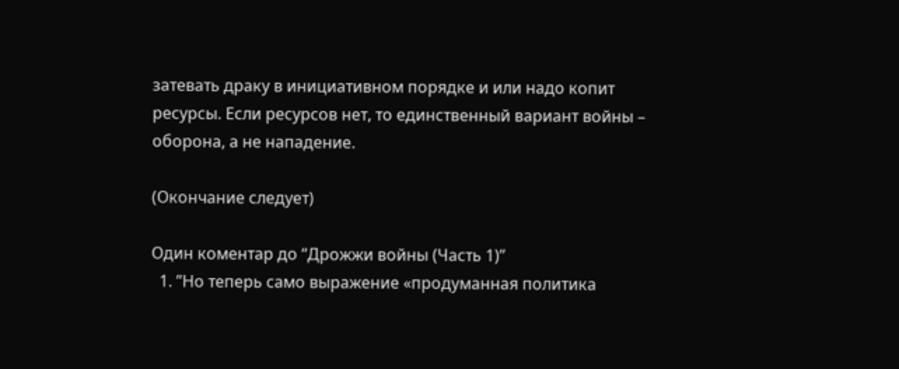затевать драку в инициативном порядке и или надо копит ресурсы. Если ресурсов нет, то единственный вариант войны – оборона, а не нападение.

(Окончание следует)

Один коментар до “Дрожжи войны (Часть 1)”
  1. ”Но теперь само выражение «продуманная политика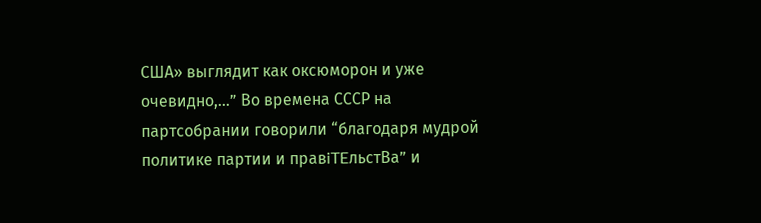США» выглядит как оксюморон и уже очевидно,…” Во времена СССР на партсобрании говорили “благодаря мyдрой политике партии и правiTEльстBа” и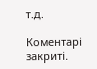т.д.

Коментарі закриті.